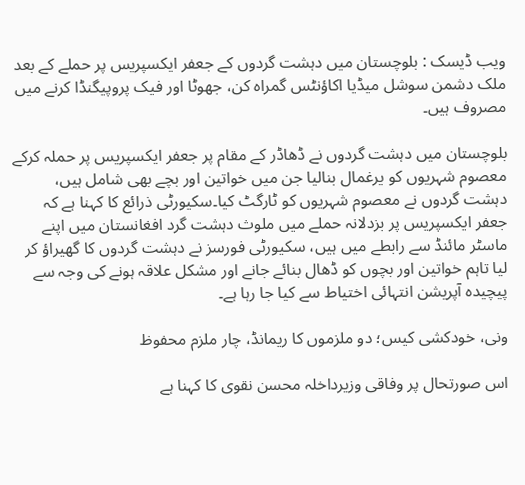ویب ڈیسک : بلوچستان میں دہشت گردوں کے جعفر ایکسپریس پر حملے کے بعد ملک دشمن سوشل میڈیا اکاؤنٹس گمراہ کن، جھوٹا اور فیک پروپیگنڈا کرنے میں مصروف ہیں۔

بلوچستان میں دہشت گردوں نے ڈھاڈر کے مقام پر جعفر ایکسپریس پر حملہ کرکے معصوم شہریوں کو یرغمال بنالیا جن میں خواتین اور بچے بھی شامل ہیں، دہشت گردوں نے معصوم شہریوں کو ٹارگٹ کیا۔سکیورٹی ذرائع کا کہنا ہے کہ جعفر ایکسپریس پر بزدلانہ حملے میں ملوث دہشت گرد افغانستان میں اپنے ماسٹر مائنڈ سے رابطے میں ہیں، سکیورٹی فورسز نے دہشت گردوں کا گھیراؤ کر لیا تاہم خواتین اور بچوں کو ڈھال بنائے جانے اور مشکل علاقہ ہونے کی وجہ سے پیچیدہ آپریشن انتہائی اختیاط سے کیا جا رہا ہے۔

ونی، خودکشی کیس؛ دو ملزموں کا ریمانڈ، چار ملزم محفوظ

اس صورتحال پر وفاقی وزیرداخلہ محسن نقوی کا کہنا ہے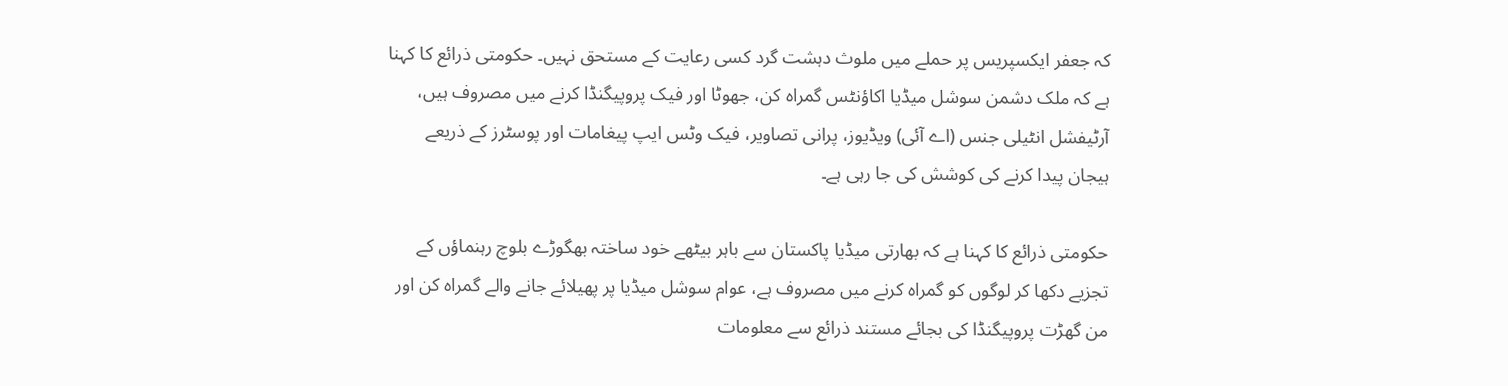کہ جعفر ایکسپریس پر حملے میں ملوث دہشت گرد کسی رعایت کے مستحق نہیں۔ حکومتی ذرائع کا کہنا ہے کہ ملک دشمن سوشل میڈیا اکاؤنٹس گمراہ کن، جھوٹا اور فیک پروپیگنڈا کرنے میں مصروف ہیں، آرٹیفشل انٹیلی جنس (اے آئی) ویڈیوز، پرانی تصاویر، فیک وٹس ایپ پیغامات اور پوسٹرز کے ذریعے ہیجان پیدا کرنے کی کوشش کی جا رہی ہے۔

حکومتی ذرائع کا کہنا ہے کہ بھارتی میڈیا پاکستان سے باہر بیٹھے خود ساختہ بھگوڑے بلوچ رہنماؤں کے تجزیے دکھا کر لوگوں کو گمراہ کرنے میں مصروف ہے، عوام سوشل میڈیا پر پھیلائے جانے والے گمراہ کن اور من گھڑت پروپیگنڈا کی بجائے مستند ذرائع سے معلومات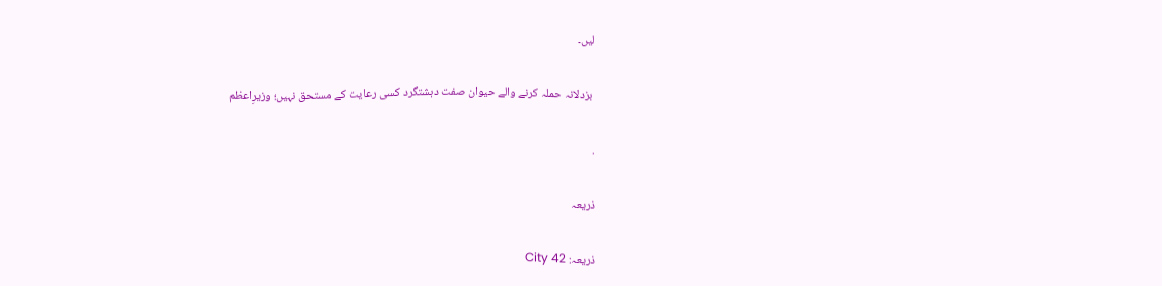لیں۔

 بزدلانہ حملہ کرنے والے حیوان صفت دہشتگرد کسی رعایت کے مستحق نہیں؛ وزیرِاعظم

.

ذریعہ

ذریعہ: City 42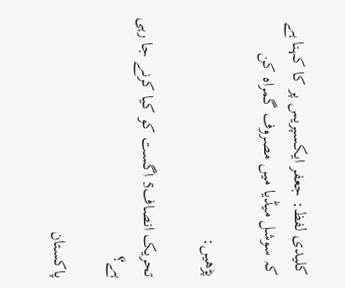کلیدی لفظ: جعفر ایکسپریس پر کا کہنا ہے کہ سوشل میڈیا میں مصروف گمراہ کن

پڑھیں:

تحریک انصاف5 اگست کو کیا کرنے جا رہی ہے؟

پاکستان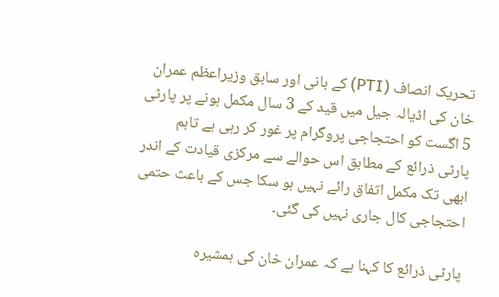تحریک انصاف (PTI) کے بانی اور سابق وزیراعظم عمران خان کی اڈیالہ جیل میں قید کے 3 سال مکمل ہونے پر پارٹی 5 اگست کو احتجاجی پروگرام پر غور کر رہی ہے تاہم پارٹی ذرائع کے مطابق اس حوالے سے مرکزی قیادت کے اندر ابھی تک مکمل اتفاق رائے نہیں ہو سکا جس کے باعث حتمی احتجاجی کال جاری نہیں کی گئی۔

پارٹی ذرائع کا کہنا ہے کہ عمران خان کی ہمشیرہ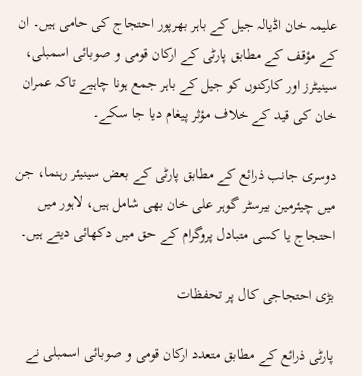علیمہ خان اڈیالہ جیل کے باہر بھرپور احتجاج کی حامی ہیں۔ ان کے مؤقف کے مطابق پارٹی کے ارکان قومی و صوبائی اسمبلی، سینیٹرز اور کارکنوں کو جیل کے باہر جمع ہونا چاہیے تاکہ عمران خان کی قید کے خلاف مؤثر پیغام دیا جا سکے۔

دوسری جانب ذرائع کے مطابق پارٹی کے بعض سینیئر رہنما، جن میں چیئرمین بیرسٹر گوہر علی خان بھی شامل ہیں، لاہور میں احتجاج یا کسی متبادل پروگرام کے حق میں دکھائی دیتے ہیں۔

بڑی احتجاجی کال پر تحفظات

پارٹی ذرائع کے مطابق متعدد ارکان قومی و صوبائی اسمبلی نے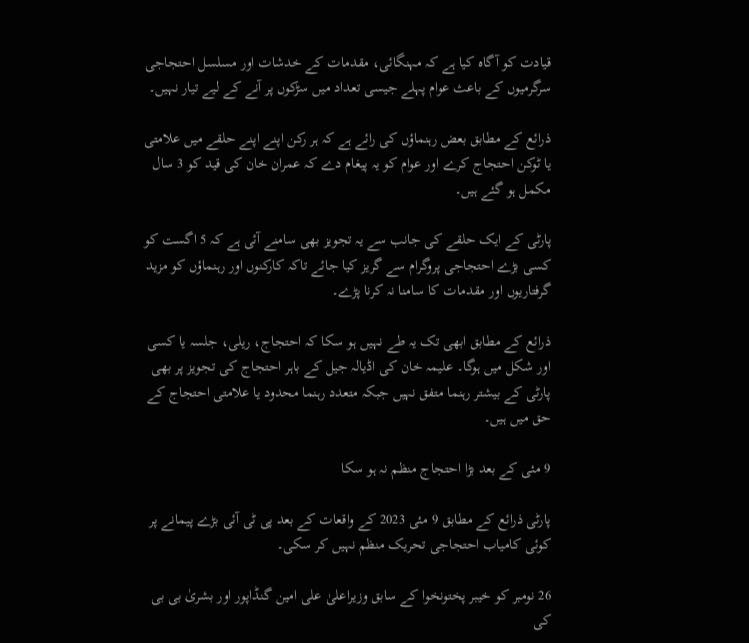قیادت کو آگاہ کیا ہے کہ مہنگائی، مقدمات کے خدشات اور مسلسل احتجاجی سرگرمیوں کے باعث عوام پہلے جیسی تعداد میں سڑکوں پر آنے کے لیے تیار نہیں۔

ذرائع کے مطابق بعض رہنماؤں کی رائے ہے کہ ہر رکن اپنے اپنے حلقے میں علامتی یا ٹوکن احتجاج کرے اور عوام کو یہ پیغام دے کہ عمران خان کی قید کو 3 سال مکمل ہو گئے ہیں۔

پارٹی کے ایک حلقے کی جانب سے یہ تجویز بھی سامنے آئی ہے کہ 5 اگست کو کسی بڑے احتجاجی پروگرام سے گریز کیا جائے تاکہ کارکنوں اور رہنماؤں کو مزید گرفتاریوں اور مقدمات کا سامنا نہ کرنا پڑے۔

ذرائع کے مطابق ابھی تک یہ طے نہیں ہو سکا کہ احتجاج، ریلی، جلسہ یا کسی اور شکل میں ہوگا۔ علیمہ خان کی اڈیالہ جیل کے باہر احتجاج کی تجویز پر بھی پارٹی کے بیشتر رہنما متفق نہیں جبکہ متعدد رہنما محدود یا علامتی احتجاج کے حق میں ہیں۔

9 مئی کے بعد بڑا احتجاج منظم نہ ہو سکا

پارٹی ذرائع کے مطابق 9 مئی 2023 کے واقعات کے بعد پی ٹی آئی بڑے پیمانے پر کوئی کامیاب احتجاجی تحریک منظم نہیں کر سکی۔

26 نومبر کو خیبر پختونخوا کے سابق وزیراعلیٰ علی امین گنڈاپور اور بشریٰ بی بی کی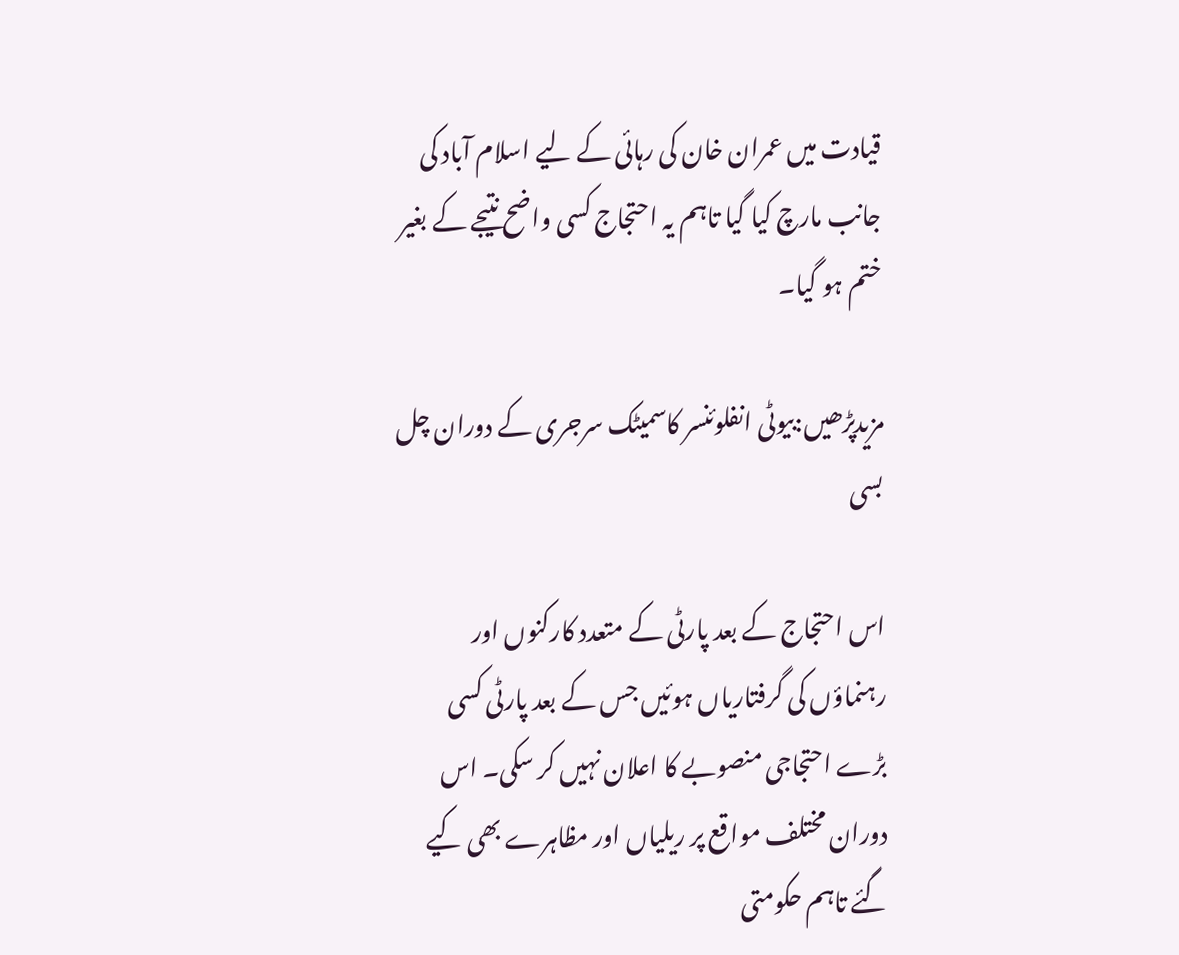قیادت میں عمران خان کی رہائی کے لیے اسلام آباد کی جانب مارچ کیا گیا تاہم یہ احتجاج کسی واضح نتیجے کے بغیر ختم ہو گیا۔

مزیدپڑھیں:بیوٹی انفلوئنسر کاسمیٹک سرجری کے دوران چل بسی

اس احتجاج کے بعد پارٹی کے متعدد کارکنوں اور رہنماؤں کی گرفتاریاں ہوئیں جس کے بعد پارٹی کسی بڑے احتجاجی منصوبے کا اعلان نہیں کر سکی۔ اس دوران مختلف مواقع پر ریلیاں اور مظاہرے بھی کیے گئے تاہم حکومتی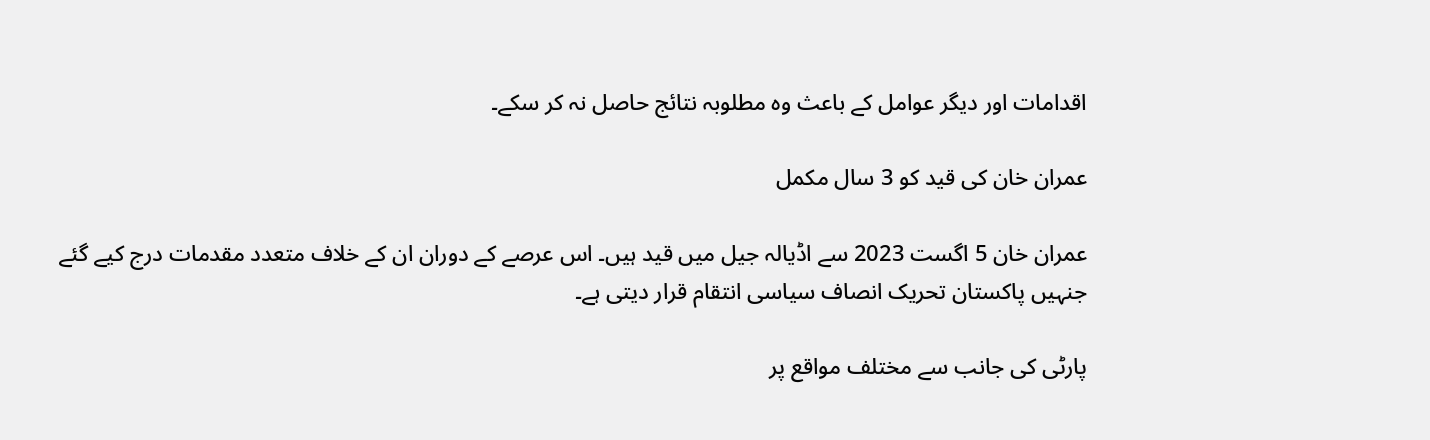اقدامات اور دیگر عوامل کے باعث وہ مطلوبہ نتائج حاصل نہ کر سکے۔

عمران خان کی قید کو 3 سال مکمل

عمران خان 5 اگست 2023 سے اڈیالہ جیل میں قید ہیں۔ اس عرصے کے دوران ان کے خلاف متعدد مقدمات درج کیے گئے جنہیں پاکستان تحریک انصاف سیاسی انتقام قرار دیتی ہے۔

پارٹی کی جانب سے مختلف مواقع پر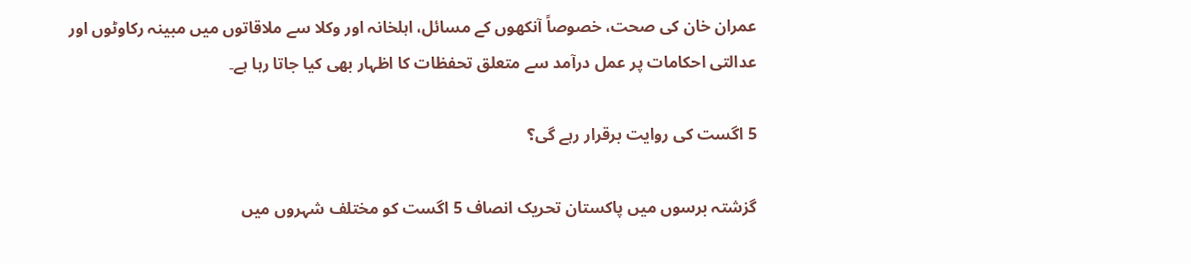عمران خان کی صحت، خصوصاً آنکھوں کے مسائل، اہلخانہ اور وکلا سے ملاقاتوں میں مبینہ رکاوٹوں اور عدالتی احکامات پر عمل درآمد سے متعلق تحفظات کا اظہار بھی کیا جاتا رہا ہے۔

5 اگست کی روایت برقرار رہے گی؟

گزشتہ برسوں میں پاکستان تحریک انصاف 5 اگست کو مختلف شہروں میں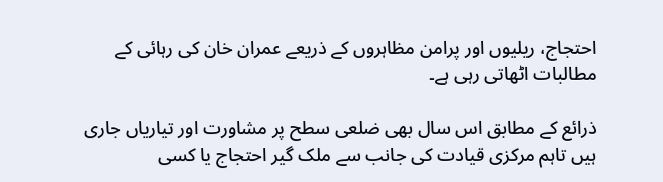احتجاج، ریلیوں اور پرامن مظاہروں کے ذریعے عمران خان کی رہائی کے مطالبات اٹھاتی رہی ہے۔

ذرائع کے مطابق اس سال بھی ضلعی سطح پر مشاورت اور تیاریاں جاری ہیں تاہم مرکزی قیادت کی جانب سے ملک گیر احتجاج یا کسی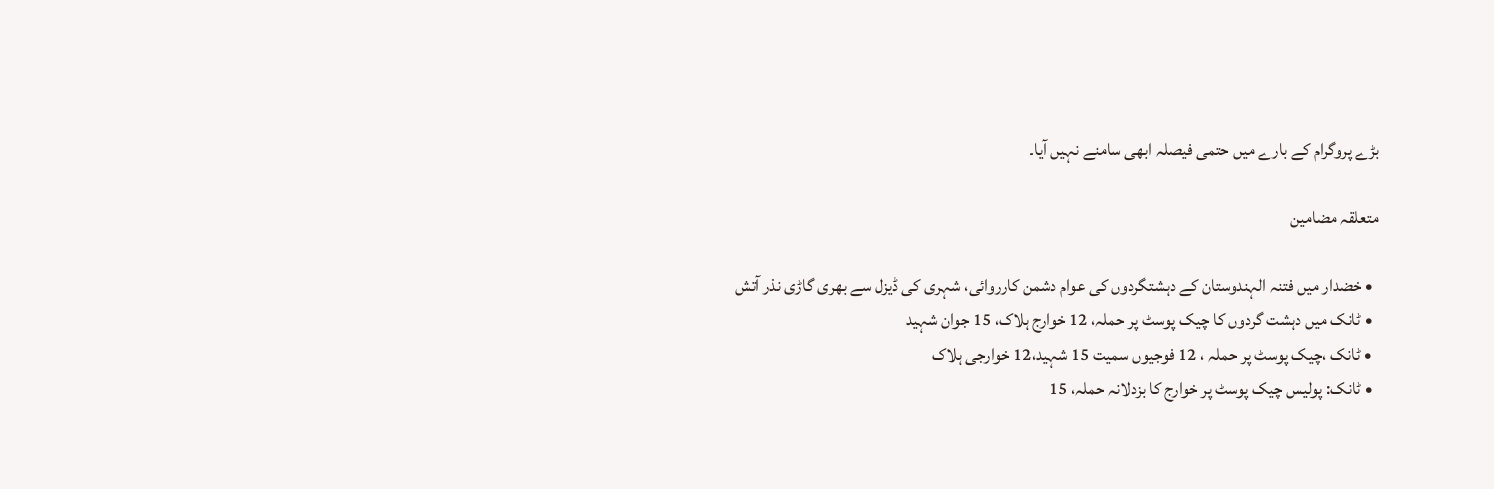بڑے پروگرام کے بارے میں حتمی فیصلہ ابھی سامنے نہیں آیا۔

متعلقہ مضامین

  • خضدار میں فتنہ الہندوستان کے دہشتگردوں کی عوام دشمن کارروائی، شہری کی ڈیزل سے بھری گاڑی نذر آتش
  • ٹانک میں دہشت گردوں کا چیک پوسٹ پر حملہ، 12 خوارج ہلاک، 15 جوان شہید
  • ٹانک ،چیک پوسٹ پر حملہ ، 12 فوجیوں سمیت 15 شہید،12 خوارجی ہلاک
  • ٹانک: پولیس چیک پوسٹ پر خوارج کا بزدلانہ حملہ، 15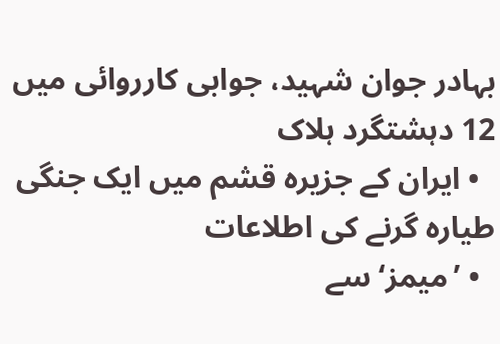بہادر جوان شہید، جوابی کارروائی میں 12 دہشتگرد ہلاک
  • ایران کے جزیرہ قشم میں ایک جنگی طیارہ گرنے کی اطلاعات
  • ’میمز‘ سے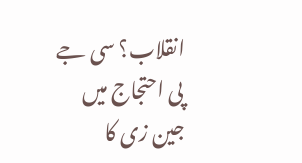انقلاب؟ سی جے پی احتجاج میں جین زی کا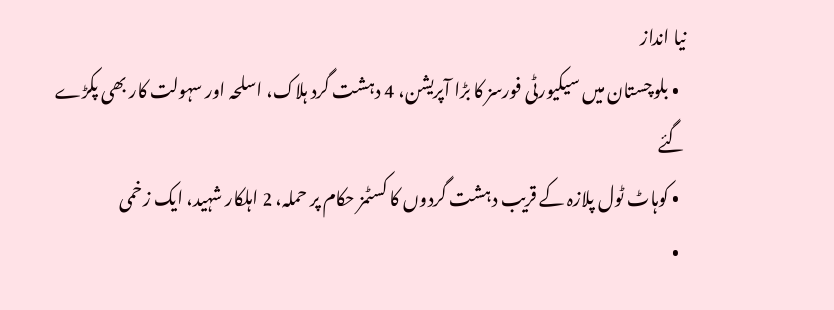نیا انداز
  • بلوچستان میں سیکیورٹی فورسز کا بڑا آپریشن، 4 دہشت گرد ہلاک، اسلحہ اور سہولت کار بھی پکڑے گئے
  • کوہاٹ ٹول پلازہ کے قریب دہشت گردوں کا کسٹمز حکام پر حملہ، 2 اہلکار شہید، ایک زخمی
  •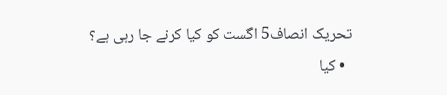تحریک انصاف5 اگست کو کیا کرنے جا رہی ہے؟
  • کیا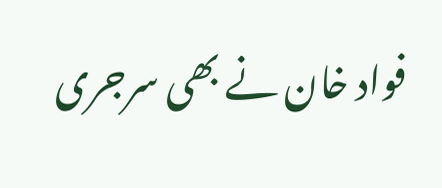فواد خان نے بھی سرجری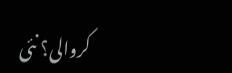کروالی؟ نئی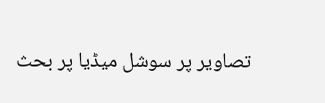تصاویر پر سوشل میڈیا پر بحث